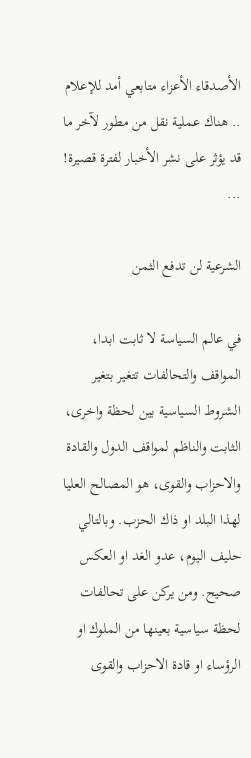الأصدقاء الأعزاء متابعي أمد للإعلام .. هناك عملية نقل من مطور لآخر ما قد يؤثر على نشر الأخبار لفترة قصيرة! ...

الشرعية لن تدفع الثمن

في عالم السياسة لا ثابت ابدا، المواقف والتحالفات تتغير بتغير الشروط السياسية بين لحظة واخرى، الثابت والناظم لمواقف الدول والقادة والاحزاب والقوى، هو المصالح العليا لهذا البلد او ذاك الحزب. وبالتالي حليف اليوم، عدو الغد او العكس صحيح. ومن يركن على تحالفات لحظة سياسية بعينها من الملوك او الرؤساء او قادة الاحزاب والقوى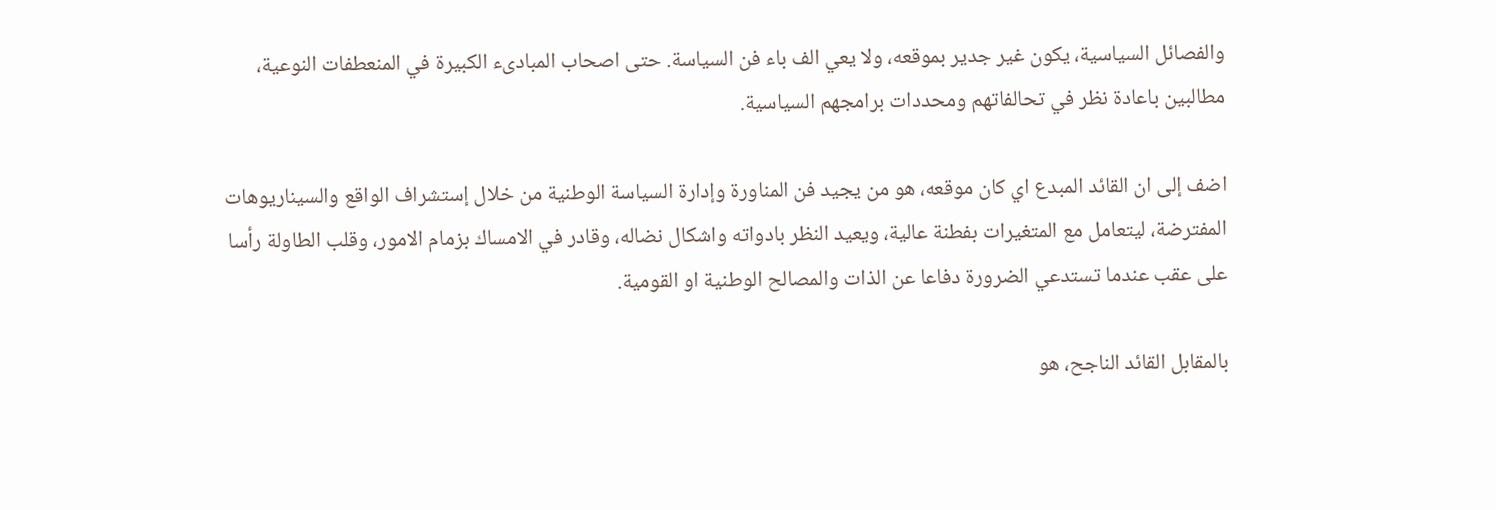والفصائل السياسية، يكون غير جدير بموقعه، ولا يعي الف باء فن السياسة. حتى اصحاب المبادىء الكبيرة في المنعطفات النوعية، مطالبين باعادة نظر في تحالفاتهم ومحددات برامجهم السياسية.

اضف إلى ان القائد المبدع اي كان موقعه، هو من يجيد فن المناورة وإدارة السياسة الوطنية من خلال إستشراف الواقع والسيناريوهات المفترضة، ليتعامل مع المتغيرات بفطنة عالية، ويعيد النظر بادواته واشكال نضاله، وقادر في الامساك بزمام الامور، وقلب الطاولة رأسا على عقب عندما تستدعي الضرورة دفاعا عن الذات والمصالح الوطنية او القومية.

بالمقابل القائد الناجح، هو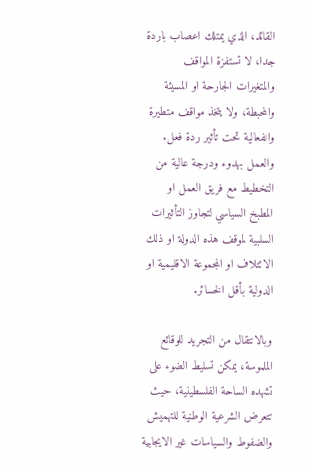القائد، الذي يمتلك اعصاب باردة جدا، لا تستفزة المواقف والمتغيرات الجارحة او المسيئة والمحبطة، ولا يتخذ مواقف متطيرة وانفعالية تحت تأثير ردة فعل. والعمل بهدوء ودرجة عالية من التخطيط مع فريق العمل او المطبخ السياسي لتجاوز التأثيرات السلبية لموقف هذه الدولة او ذلك الائتلاف او المجموعة الاقليمية او الدولية بأقل الخسائر.

وبالانتقال من التجريد للوقائع الملموسة، يمكن تسليط الضوء على تشهده الساحة الفلسطينية، حيث تتعرض الشرعية الوطنية للتهميش والضفوط والسياسات غير الايجابية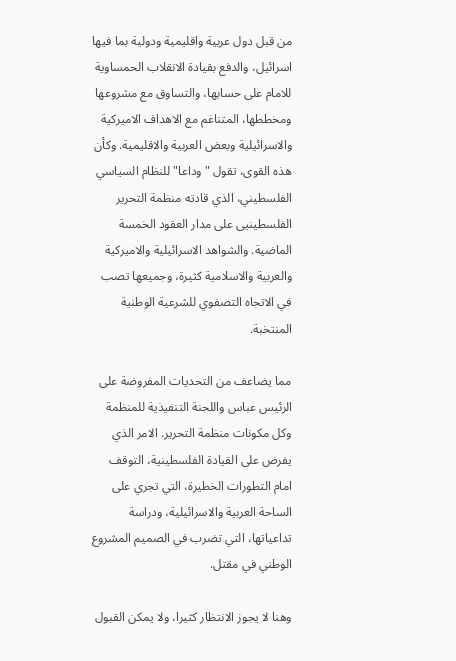من قبل دول عربية واقليمية ودولية بما فيها اسرائيل، والدفع بقيادة الانقلاب الحمساوية للامام على حسابها، والتساوق مع مشروعها ومخططها، المتناغم مع الاهداف الاميركية والاسرائيلية وبعض العربية والاقليمية. وكأن هذه القوى، تقول "وداعا" للنظام السياسي الفلسطيني، الذي قادته منظمة التحرير الفلسطينيى على مدار العقود الخمسة الماضية. والشواهد الاسرائيلية والاميركية والعربية والاسلامية كثيرة، وجميعها تصب في الاتجاه التصفوي للشرعية الوطنية المنتخبة.

مما يضاعف من التحديات المفروضة على الرئيس عباس واللجنة التنفيذية للمنظمة وكل مكونات منظمة التحرير. الامر الذي يفرض على القيادة الفلسطينية، التوقف امام التطورات الخطيرة، التي تجري على الساحة العربية والاسرائيلية، ودراسة تداعياتها، التي تضرب في الصميم المشروع الوطني في مقتل.

وهنا لا يجوز الانتظار كثيرا، ولا يمكن القبول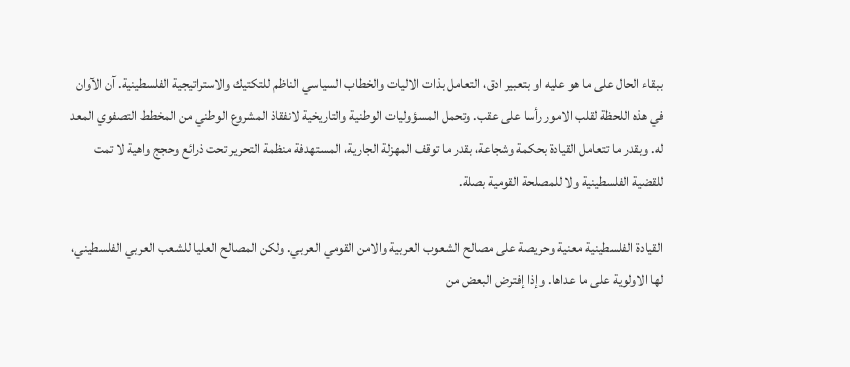ببقاء الحال على ما هو عليه او بتعبير ادق، التعامل بذات الاليات والخطاب السياسي الناظم للتكتيك والاستراتيجية الفلسطينية. آن الآوان في هذه اللحظة لقلب الامور رأسا على عقب. وتحمل المسؤوليات الوطنية والتاريخية لانفقاذ المشروع الوطني من المخطط التصفوي المعد له. وبقدر ما تتعامل القيادة بحكمة وشجاعة، بقدر ما توقف المهزلة الجارية، المستهدفة منظمة التحرير تحت ذرائع وحجج واهية لا تمت للقضية الفلسطينية ولا للمصلحة القومية بصلة.

القيادة الفلسطينية معنية وحريصة على مصالح الشعوب العربية والامن القومي العربي. ولكن المصالح العليا للشعب العربي الفلسطيني، لها الاولوية على ما عداها. وإذا إفترض البعض من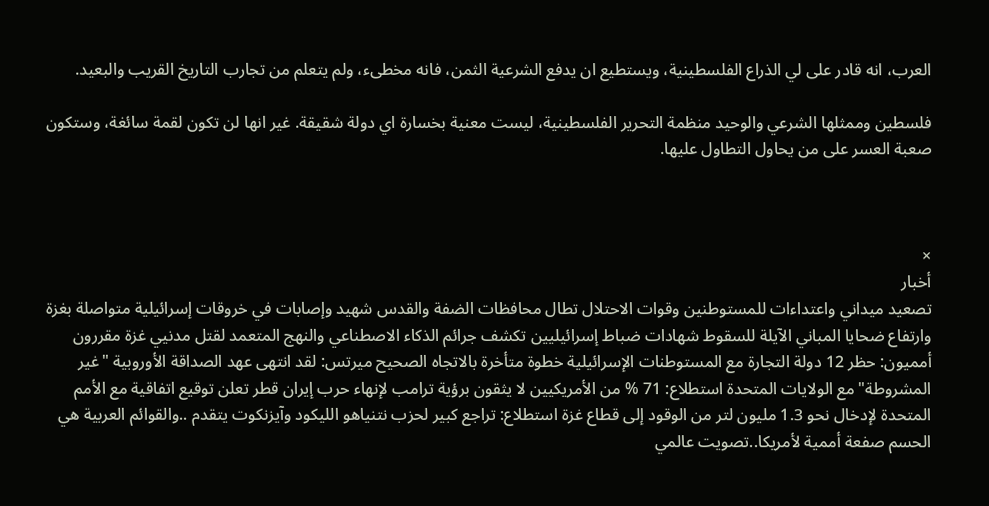العرب، انه قادر على لي الذراع الفلسطينية، ويستطيع ان يدفع الشرعية الثمن، فانه مخطىء، ولم يتعلم من تجارب التاريخ القريب والبعيد.

فلسطين وممثلها الشرعي والوحيد منظمة التحرير الفلسطينية، ليست معنية بخسارة اي دولة شقيقة. غير انها لن تكون لقمة سائغة، وستكون صعبة العسر على من يحاول التطاول عليها.



×
أخبار
تصعيد ميداني واعتداءات للمستوطنين وقوات الاحتلال تطال محافظات الضفة والقدس شهيد وإصابات في خروقات إسرائيلية متواصلة بغزة وارتفاع ضحايا المباني الآيلة للسقوط شهادات ضباط إسرائيليين تكشف جرائم الذكاء الاصطناعي والنهج المتعمد لقتل مدنيي غزة مقررون أمميون: حظر 12 دولة التجارة مع المستوطنات الإسرائيلية خطوة متأخرة بالاتجاه الصحيح ميرتس: لقد انتهى عهد الصداقة الأوروبية "غير المشروطة" مع الولايات المتحدة استطلاع: 71 % من الأمريكيين لا يثقون برؤية ترامب لإنهاء حرب إيران قطر تعلن توقيع اتفاقية مع الأمم المتحدة لإدخال نحو 1.3 مليون لتر من الوقود إلى قطاع غزة استطلاع: تراجع كبير لحزب نتنياهو الليكود وآيزنكوت يتقدم ..والقوائم العربية هي الحسم صفعة أممية لأمريكا..تصويت عالمي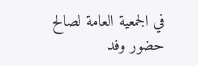في الجمعية العامة لصالح حضور وفد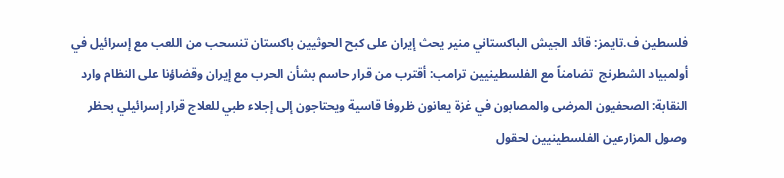فلسطين ف.تايمز: قائد الجيش الباكستاني منير يحث إيران على كبح الحوثيين باكستان تنسحب من اللعب مع إسرائيل في أولمبياد الشطرنج  تضامناً مع الفلسطينيين ترامب: أقترب من قرار حاسم بشأن الحرب مع إيران وقضاؤنا على النظام وارد النقابة: الصحفيون المرضى والمصابون في غزة يعانون ظروفا قاسية ويحتاجون إلى إجلاء طبي للعلاج قرار إسرائيلي بحظر وصول المزارعين الفلسطينيين لحقول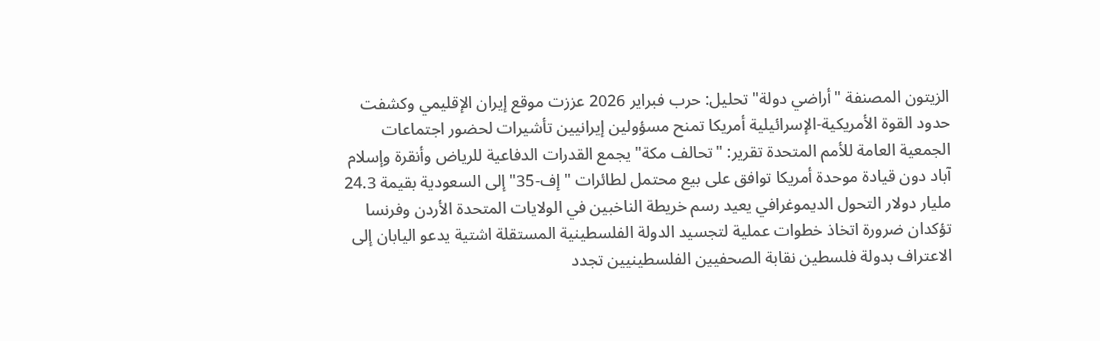الزيتون المصنفة "أراضي دولة" تحليل: حرب فبراير 2026 عززت موقع إيران الإقليمي وكشفت حدود القوة الأمريكية-الإسرائيلية أمريكا تمنح مسؤولين إيرانيين تأشيرات لحضور اجتماعات الجمعية العامة للأمم المتحدة تقرير: "تحالف مكة" يجمع القدرات الدفاعية للرياض وأنقرة وإسلام آباد دون قيادة موحدة أمريكا توافق على بيع محتمل لطائرات "إف-35" إلى السعودية بقيمة 24.3 مليار دولار التحول الديموغرافي يعيد رسم خريطة الناخبين في الولايات المتحدة الأردن وفرنسا تؤكدان ضرورة اتخاذ خطوات عملية لتجسيد الدولة الفلسطينية المستقلة اشتية يدعو اليابان إلى الاعتراف بدولة فلسطين نقابة الصحفيين الفلسطينيين تجدد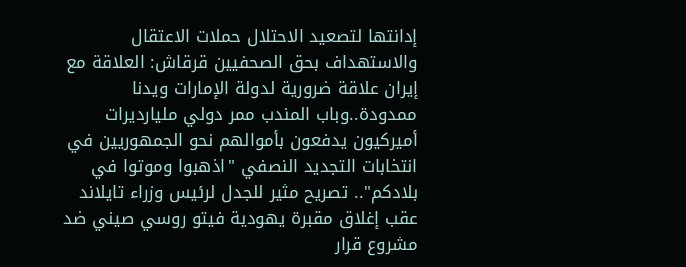إدانتها لتصعيد الاحتلال حملات الاعتقال والاستهداف بحق الصحفيين قرقاش: العلاقة مع إيران علاقة ضرورية لدولة الإمارات ويدنا ممدودة..وباب المندب ممر دولي مليارديرات أميركيون يدفعون بأموالهم نحو الجمهوريين في انتخابات التجديد النصفي "اذهبوا وموتوا في بلادكم".. تصريح مثير للجدل لرئيس وزراء تايلاند عقب إغلاق مقبرة يهودية فيتو روسي صيني ضد مشروع قرار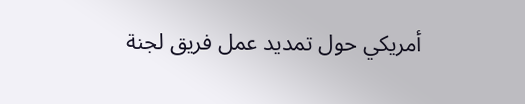أمريكي حول تمديد عمل فريق لجنة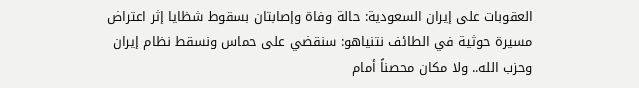العقوبات على إيران السعودية: حالة وفاة وإصابتان بسقوط شظايا إثر اعتراض مسيرة حوثية في الطائف نتنياهو: سنقضي على حماس ونسقط نظام إيران وحزب الله.. ولا مكان محصناً أمام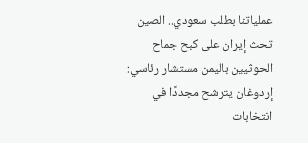عملياتنا بطلب سعودي.. الصين تحث إيران على كبح جماح الحوثيين باليمن مستشار رئاسي: إردوغان يترشح مجددًا في انتخابات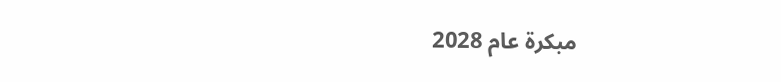مبكرة عام 2028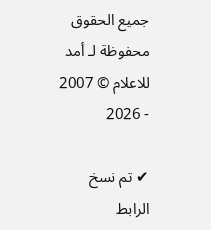جميع الحقوق محفوظة لـ أمد للاعلام © 2007 - 2026

✔ تم نسخ الرابط